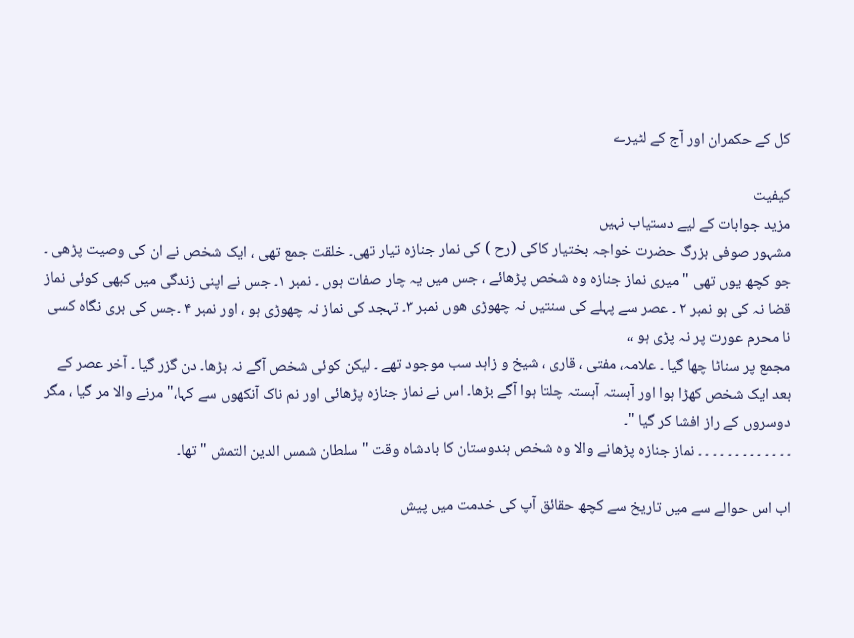کل کے حکمران اور آج کے لٹیرے

کیفیت
مزید جوابات کے لیے دستیاب نہیں
مشہور صوفی بزرگ حضرت خواجہ بختیار کاکی (رح ) کی نمار جنازہ تیار تھی۔ خلقت جمع تھی ، ایک شخص نے ان کی وصیت پڑھی ۔ جو کچھ یوں تھی " میری نماز جنازہ وہ شخص پڑھائے ، جس میں یہ چار صفات ہوں ۔ نمبر ۱۔ جس نے اپنی زندگی میں کبھی کوئی نماز قضا نہ کی ہو نمبر ۲ ۔ عصر سے پہلے کی سنتیں نہ چھوڑی ھوں نمبر ۳۔ تہجد کی نماز نہ چھوڑی ہو ، اور نمبر ۴ ۔جس کی بری نگاہ کسی نا محرم عورت پر نہ پڑی ہو ،،
مجمع پر سناٹا چھا گیا ۔ علامہ، مفتی ، قاری ، شیخ و زاہد سب موجود تھے ۔ لیکن کوئی شخص آگے نہ بڑھا۔ دن گزر گیا ۔ آخر عصر کے بعد ایک شخص کھڑا ہوا اور آہستہ آہستہ چلتا ہوا آگے بڑھا۔ اس نے نماز جنازہ پڑھائی اور نم ناک آنکھوں سے کہا،" مرنے والا مر گیا ، مگر دوسروں کے راز افشا کر گیا "۔
۔ ۔ ۔ ۔ ۔ ۔ ۔ ۔ ۔ ۔ ۔ ۔ ۔ نماز جنازہ پڑھانے والا وہ شخص ہندوستان کا بادشاہ وقت " سلطان شمس الدین التمش " تھا۔

اب اس حوالے سے میں تاریخ سے کچھ حقائق آپ کی خدمت میں پیش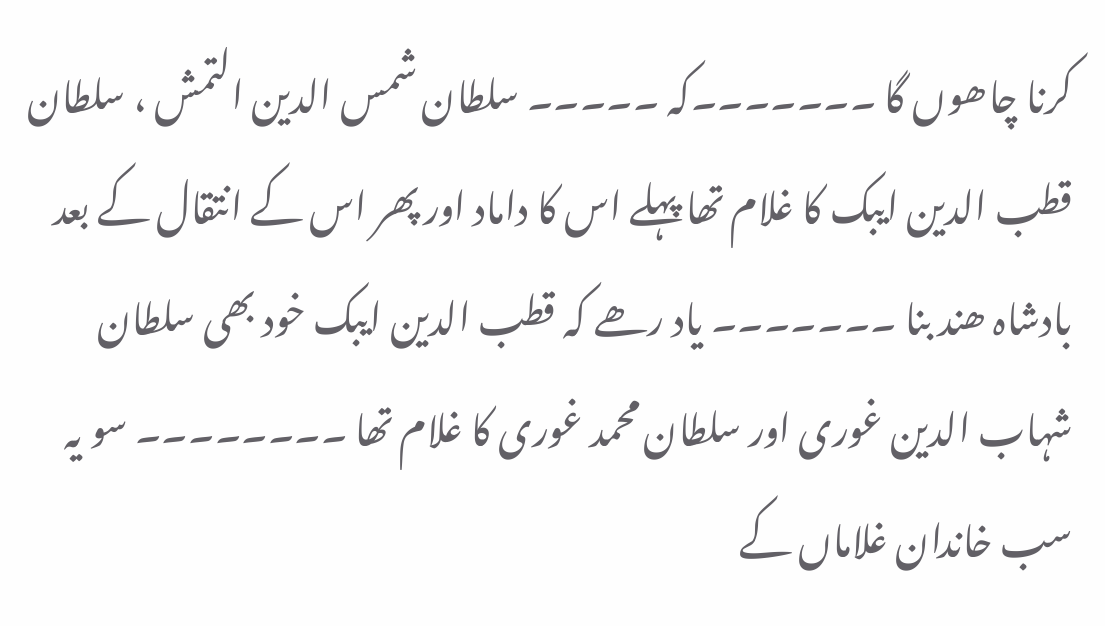کرنا چاھوں گا ۔۔۔۔۔۔۔کہ ۔۔۔۔۔ سلطان شمس الدین التمش ، سلطان قطب الدین ایبک کا غلام تھا پہلے اس کا داماد اور پھر اس کے انتقال کے بعد بادشاہ ھند بنا ۔۔۔۔۔۔۔ یاد رھے کہ قطب الدین ایبک خود بھی سلطان شہاب الدین غوری اور سلطان محمد غوری کا غلام تھا ۔۔۔۔۔۔۔۔ سو یہ سب خاندان غلاماں کے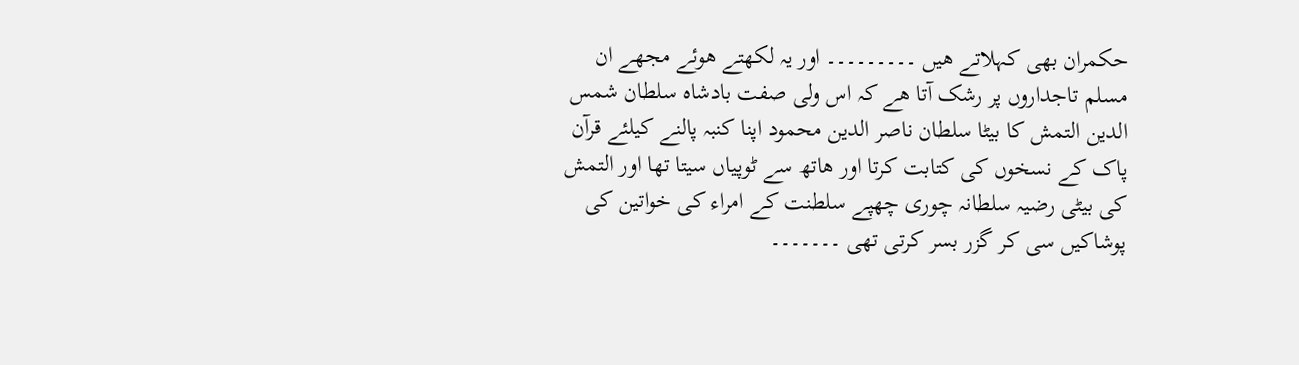حکمران بھی کہلاتے ھیں ۔۔۔۔۔۔۔۔۔ اور یہ لکھتے ھوئے مجھے ان مسلم تاجداروں پر رشک آتا ھے کہ اس ولی صفت بادشاہ سلطان شمس الدین التمش کا بیٹا سلطان ناصر الدین محمود اپنا کنبہ پالنے کیلئے قرآن پاک کے نسخوں کی کتابت کرتا اور ھاتھ سے ٹوپیاں سیتا تھا اور التمش کی بیٹی رضیہ سلطانہ چوری چھپے سلطنت کے امراء کی خواتین کی پوشاکیں سی کر گزر بسر کرتی تھی ۔۔۔۔۔۔۔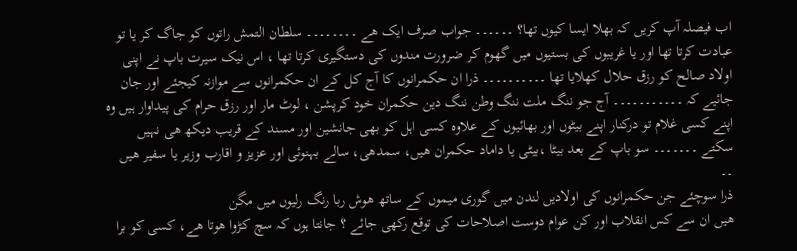اب فیصلہ آپ کریں کہ بھلا ایسا کیوں تھا؟ ۔۔۔۔۔۔ جواب صرف ایک ھے ۔۔۔۔۔۔۔۔ سلطان التمش راتوں کو جاگ کر یا تو عبادت کرتا تھا اور یا غریبوں کی بستیوں میں گھوم کر ضرورت مندوں کی دستگیری کرتا تھا ، اس نیک سیرت باپ نے اپنی اولاد صالح کو رزق حلال کھلایا تھا ۔۔۔۔۔۔۔۔۔۔ ذرا ان حکمرانوں کا آج کل کے ان حکمرانوں سے موازنہ کیجئے اور جان جائیے کہ ۔۔۔۔۔۔۔۔۔۔۔ آج جو ننگ ملت ننگ وطن ننگ دین حکمران خود کرپشن ، لوٹ مار اور رزق حرام کی پیداوار ہیں وہ اپنے کسی غلام تو درکنار اپنے بیٹوں اور بھائیوں کے علاوہ کسی اہل کو بھی جانشین اور مسند کے قریب دیکھ ھی نہیں سکتے ۔۔۔۔۔۔۔ سو باپ کے بعد بیٹا ،بیٹی یا داماد حکمران ھیں، سمدھی، سالے بہنوئی اور عزیز و اقارب وزیر یا سفیر ھیں ۔۔
ذرا سوچئے جن حکمرانوں کی اولادیں لندن میں گوری میموں کے ساتھ ھوش ربا رنگ رلیوں میں مگن
ھیں ان سے کس انقلاب اور کن عوام دوست اصلاحات کی توقع رکھی جائے ؟ جانتا ہوں کہ سچ کڑوا ھوتا ھے، کسی کو برا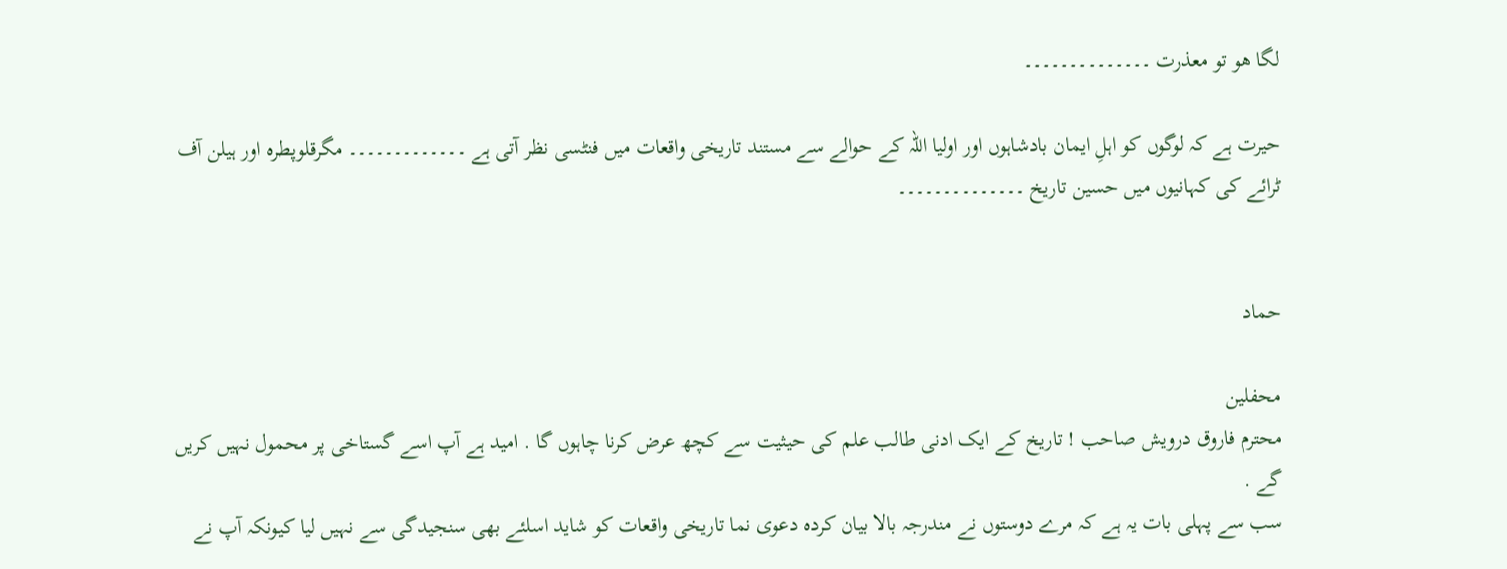لگا ھو تو معذرت ۔۔۔۔۔۔۔۔۔۔۔۔۔۔

حیرت ہے کہ لوگوں کو اہلِ ایمان بادشاہوں اور اولیا اللہ کے حوالے سے مستند تاریخی واقعات میں فنٹسی نظر آتی ہے ۔۔۔۔۔۔۔۔۔۔۔۔۔ مگرقلوپطرہ اور ہیلن آف ٹرائے کی کہانیوں میں حسین تاریخ ۔۔۔۔۔۔۔۔۔۔۔۔۔۔


حماد

محفلین
محترم فاروق درویش صاحب ! تاریخ کے ایک ادنی طالب علم کی حیثیت سے کچھ عرض کرنا چاہوں گا . امید ہے آپ اسے گستاخی پر محمول نہیں کریں گے .
سب سے پہلی بات یہ ہے کہ مرے دوستوں نے مندرجہ بالا بیان کردہ دعوی نما تاریخی واقعات کو شاید اسلئے بھی سنجیدگی سے نہیں لیا کیونکہ آپ نے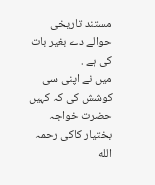مستند تاریخی حوالے دے بغیر بات کی ہے .
میں نے اپنی سی کوشش کی کہ کہیں حضرت خواجہ بختیار کاکی رحمہ الله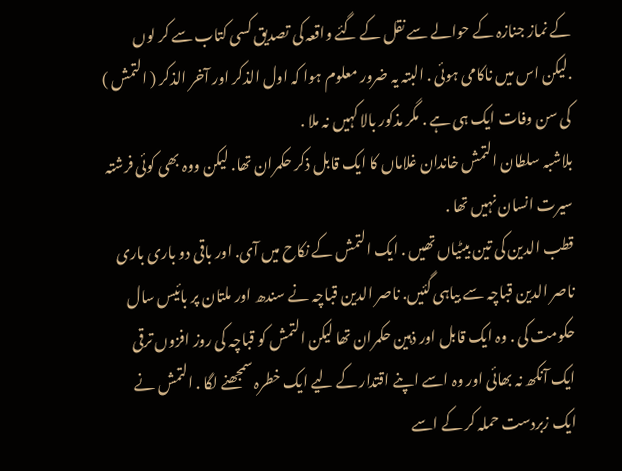کے نماز جنازہ کے حوالے سے نقل کے گئے واقعہ کی تصدیق کسی کتاب سے کر لوں .لیکن اس میں ناکامی ہوئی . البتہ یہ ضرور معلوم ہوا کہ اول الذکر اور آخر الذکر ( التمش ) کی سن وفات ایک ہی ہے . مگر مذکور بالا کہیں نہ ملا .
بلاشبہ سلطان التمش خاندان غلاماں کا ایک قابل ذکر حکمران تھا. لیکن ووہ بھی کوئی فرشتہ سیرت انسان نہیں تھا .
قطب الدین کی تین بیٹیاں تھیں . ایک التمش کے نکاح میں آی. اور باقی دو باری باری ناصر الدین قباچہ سے بیاہی گئیں. ناصر الدین قباچہ نے سندھ اور ملتان پر بائیس سال حکومت کی . وہ ایک قابل اور ذہین حکمران تھا لیکن التمش کو قباچہ کی روز افزوں ترقی ایک آنکھ نہ بھائی اور وہ اسے اپنے اقتدار کے لیے ایک خطرہ سمجھنے لگا . التمش نے ایک زبردست حملہ کر کے اسے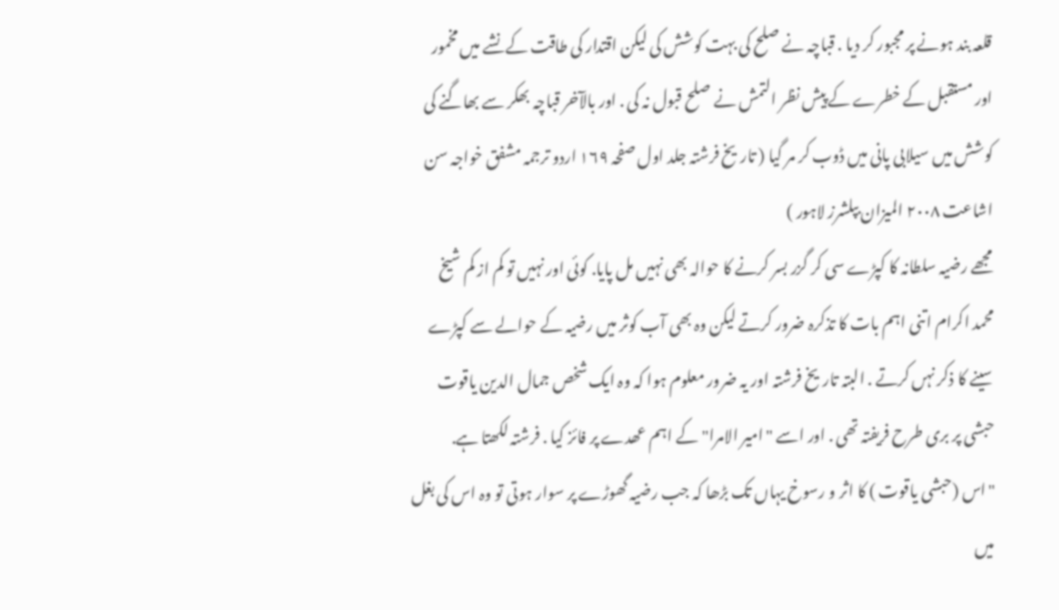قلعہ بند ہونے پر مجبور کر دیا . قباچہ نے صلح کی بہت کوشش کی لیکن اقتدار کی طاقت کے نشے میں مخمور اور مستقبل کے خطرے کے پیش نظر التمش نے صلح قبول نہ کی . اور بالآخر قباچہ بھکر سے بھاگنے کی کوشش میں سیلابی پانی میں ڈوب کر مر گیا ( تاریخ فرشتہ جلد اول صفحہ ١٦٩ اردو ترجمہ مشفق خواجہ سن اشاعت ٢٠٠٨ المیزان بپلشرز لاہور )
مجھے رضیہ سلطانہ کا کپڑے سی کر گزر بسر کرنے کا حوالہ بھی نہیں مل پایا. کوئی اور نہیں تو کم از کم شیخ محمد اکرام اتنی اہم بات کا تذکرہ ضرور کرتے لیکن وہ بھی آب کوثر میں رضیہ کے حوالے سے کپڑے سینے کا ذکر نہں کرتے . البتہ تاریخ فرشتہ اور یہ ضرور معلوم ہوا کہ وہ ایک شخص جمال الدین یاقوت حبشی پر بری طرح فریفتہ تھی . اور اسے "امیر الامرا" کے اہم عھدے پر فائز کیا . فرشتہ لکھتا ہے.
"اس (حبشی یاقوت ) کا اثر و رسوخ یہاں تک بڑھا کہ جب رضیہ گھوڑے پر سوار ہوتی تو وہ اس کی بغل میں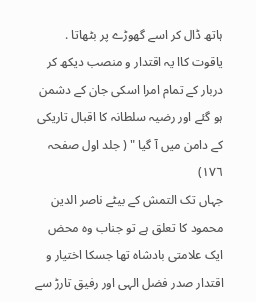ہاتھ ڈال کر اسے گھوڑے پر بٹھاتا . یاقوت کاا یہ اقتدار و منصب دیکھ کر دربار کے تمام امرا اسکی جان کے دشمن ہو گئے اور رضیہ سلطانہ کا اقبال تاریکی کے دامن میں آ گیا " ( جلد اول صفحہ ١٧٦)
جہاں تک التمش کے بیٹے ناصر الدین محمود کا تعلق ہے تو جناب وہ محض ایک علامتی بادشاہ تھا جسکا اختیار و اقتدار صدر فضل الہی اور رفیق تارڑ سے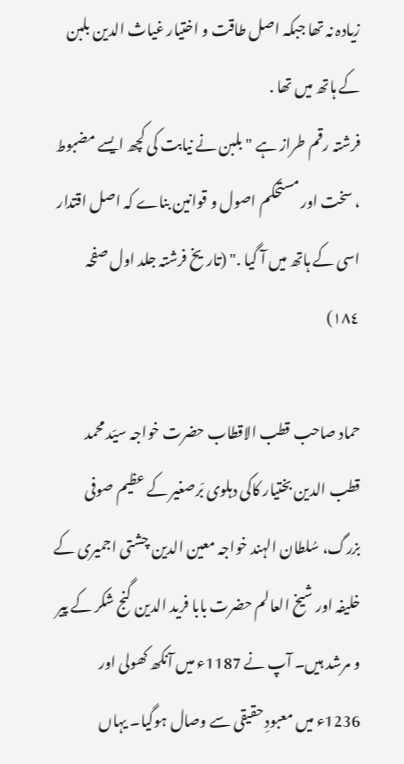زیادہ نہ تھا جبکہ اصل طاقت و اختیار غیاث الدین بلبن کے ہاتھ میں تھا .
فرشتہ رقم طراز ہے " بلبن نے نیابت کی کچھ ایسے مضبوط ، سخت اور مستحکم اصول و قوانین بناے کہ اصل اقتدار اسی کے ہاتھ میں آ گیا ." (تاریخ فرشتہ جلد اول صفحہ ١٨٤)

حماد صاحب قطب الاقطاب حضرت خواجہ سیّد محمد قطب الدین بختیار کاکی دہلوی بّرصغیر کے عظیم صوفی بزرگ، سُلطان الہند خواجہ معین الدین چشتی اجمیری کے خلیفہ اور شیخ العالم حضرت بابا فرید الدین گنج شکر کے پیر و مرشد ہیں۔ آپ نے 1187ء میں آنکھ کھولی اور 1236ء میں معبودِ حقیقی سے وصال ہوگیا۔ یہاں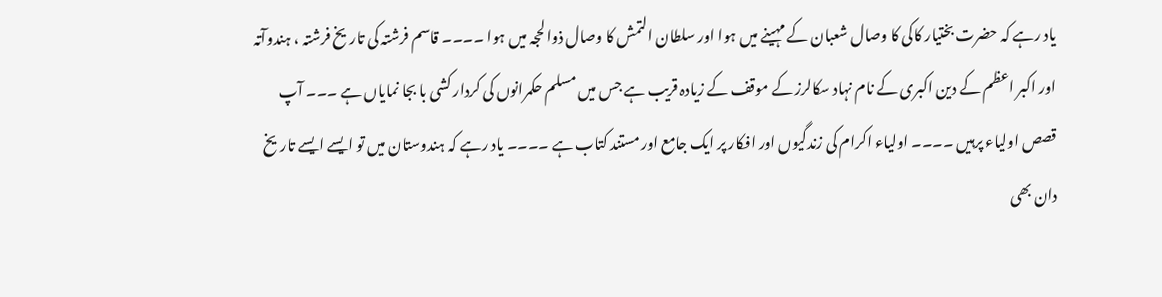یاد رہے کہ حضرت بختیار کاکی کا وصال شعبان کے مہینے میں ہوا اور سلطان التمش کا وصال ذوالحجہ میں ہوا ۔۔۔۔ قاسم فرشتہ کی تاریخ فرشتہ ، ہندوآتہ اور اکبر اعظم کے دین اکبری کے نام نہاد سکالرز کے موقف کے زیادہ قریب ہے جس میں مسلم حکمرانوں کی کردار کشی با بجا نمایاں ہے ۔۔۔ آپ قصص اولیاء پرہیں ۔۔۔۔ اولیاء اکرام کی زندگیوں اور افکار پر ایک جامع اور مستند کتاب ہے ۔۔۔۔ یاد رہے کہ ہندوستان میں تو ایسے ایسے تاریخ دان بھی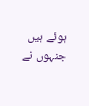ہوئے ہیں جنہوں نے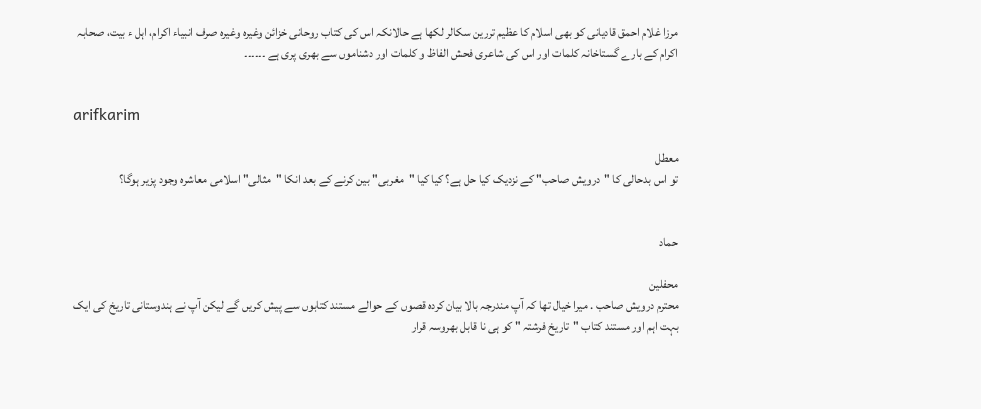مرزا غلام احمق قادیانی کو بھی اسلام کا عظیم تررین سکالر لکھا ہے حالانکہ اس کی کتاب روحانی خزائن وغیرہ وغیرہ صرف انبیاء اکرام، اہل ء بیت، صحابہ اکرام کے بارے گستاخانہ کلمات اور اس کی شاعری فحش الفاظ و کلمات اور دشناموں سے بھری پری ہے ۔۔۔۔۔۔


arifkarim

معطل
تو اس بدحالی کا "درویش صاحب" کے نزدیک کیا حل ہے؟ کیا کیا "مغربی" بین کرنے کے بعد انکا "مثالی" اسلامی معاشرہ وجود پزیر ہوگا؟


حماد

محفلین
محترم درویش صاحب . میرا خیال تھا کہ آپ مندرجہ بالا بیان کردہ قصوں کے حوالے مستند کتابوں سے پیش کریں گے لیکن آپ نے ہندوستانی تاریخ کی ایک بہت اہم اور مستند کتاب "تاریخ فرشتہ " کو ہی نا قابل بھروسہ قرار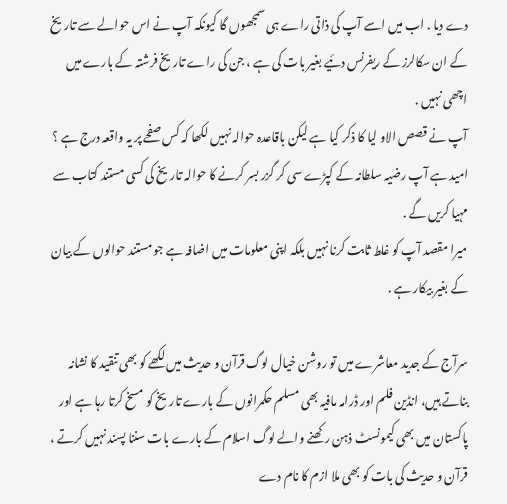دے دیا . اب میں اسے آپ کی ذاتی راے ہی سمجھوں گا کیونکہ آپ نے اس حوالے سے تاریخ کے ان سکالرز کے ریفرنس دئیے بغیر بات کی ہے ، جن کی راے تاریخ فرشتہ کے بارے میں اچھی نہیں .
آپ نے قصص الاو لیا کا ذکر کیا ہے لیکن باقاعدہ حوالہ نہیں لکھا کہ کس صفحے پر یہ واقعہ درج ہے ؟
امید ہے آپ رضیہ سلطانہ کے کپڑے سی کر گزر بسر کرنے کا حوالہ تاریخ کی کسی مستند کتاب سے مہیا کریں گے .
میرا مقصد آپ کو غلط ثابت کرنا نہیں بلکہ اپنی معلومات میں اضافہ ہے جو مستند حوالوں کے بیان کے بغیر بیکار ہے .

سرآج کے جدید معاشرے میں تو روشن خیال لوگ قرآن و حدیث میں لکھے کو بھی تنقید کا نشانہ بناتے ہیں، انڈین فلم اور ڈرامہ مافیہ بھی مسلم حکمرانوں کے بارے تاریخ کو مسخ کرتا رہا ہے اور پاکستان میں بھی کیمونسٹ ذہن رکھنے والے لوگ اسلام کے بارے بات سننا پسند نہیں کرتے ، قرآن و حدیث کی بات کو بھی ملا ازم کا نام دے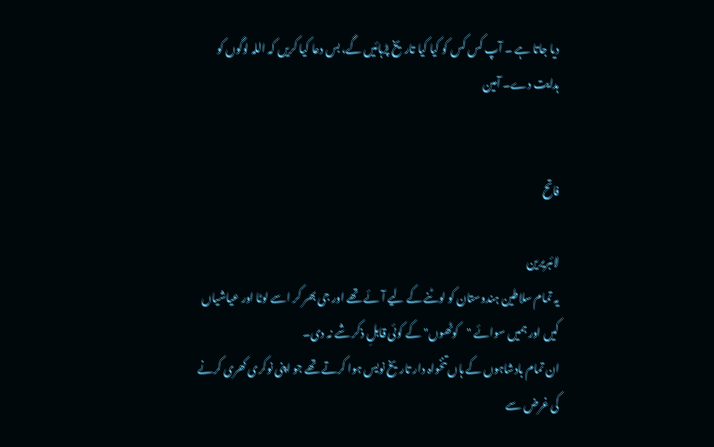دیا جاتا ہے ۔ آپ کس کس کو کیا کیا تاریخ پڑہائیں گے، بس دعا کیا کریں کہ اللہ لوگوں کو ہدایت دے۔ آمین


فاتح

لائبریرین
یہ تمام سلاطین ہندوستان کو لوٹنے کے لیے آئے تھے اور جی بھر کر اسے لوٹا اور عیاشیاں کیں اور ہمیں سوائے "کوٹھوں" کے کوئی قابلِ ذکر شے نہ دی۔
ان تمام بادشاہوں کے ہاں تنخواہ دار تاریخ نویس ہوا کرتے تھے جو اپنی نوکری کھری کرنے کی غرض سے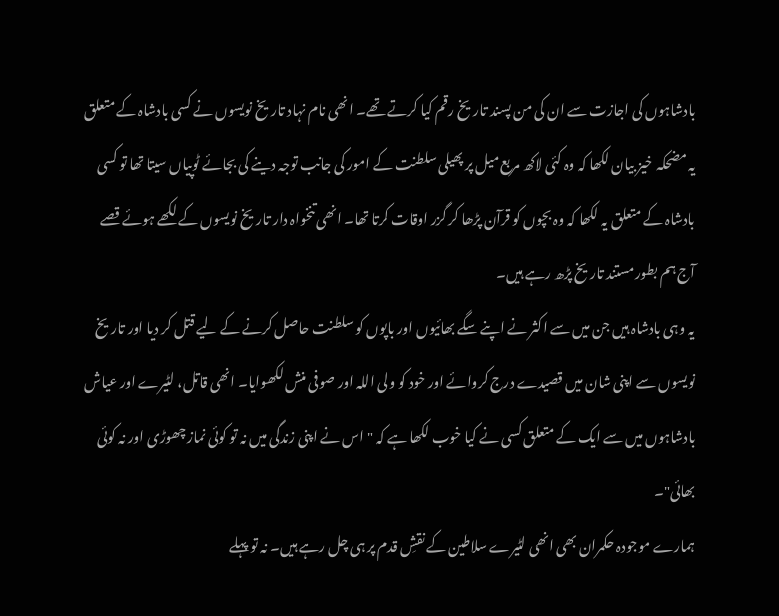بادشاہوں کی اجازت سے ان کی من پسند تاریخ رقم کیا کرتے تھے۔ انھی نام نہاد تاریخ نویسوں نے کسی بادشاہ کے متعلق یہ مضحکہ خیز بیان لکھا کہ وہ کئی لاکھ مربع میل پر پھیلی سلطنت کے امور کی جانب توجہ دینے کی بجائے ٹوپیاں سیتا تھا تو کسی بادشاہ کے متعلق یہ لکھا کہ وہ بچوں کو قرآن پڑھا کر گزر اوقات کرتا تھا۔ انھی تنخواہ دار تاریخ نویسوں کے لکھے ہوئے قصے آج ہم بطور مستند تاریخ پڑھ رہے ہیں۔
یہ وہی بادشاہ ہیں جن میں سے اکثر نے اپنے سگے بھائیوں اور باپوں کو سلطنت حاصل کرنے کے لیے قتل کر دیا اور تاریخ نویسوں سے اپنی شان میں قصیدے درج کروائے اور خود کو ولی اللہ اور صوفی منش لکھوایا۔ انھی قاتل، لٹیرے اور عیاش بادشاہوں میں سے ایک کے متعلق کسی نے کیا خوب لکھا ہے کہ "اس نے اپنی زندگی میں نہ تو کوئی نماز چھوڑی اور نہ کوئی بھائی"۔
ہمارے موجودہ حکمران بھی انھی لٹیرے سلاطین کے نقشِ قدم پر ہی چل رہے ہیں۔ نہ تو پہلے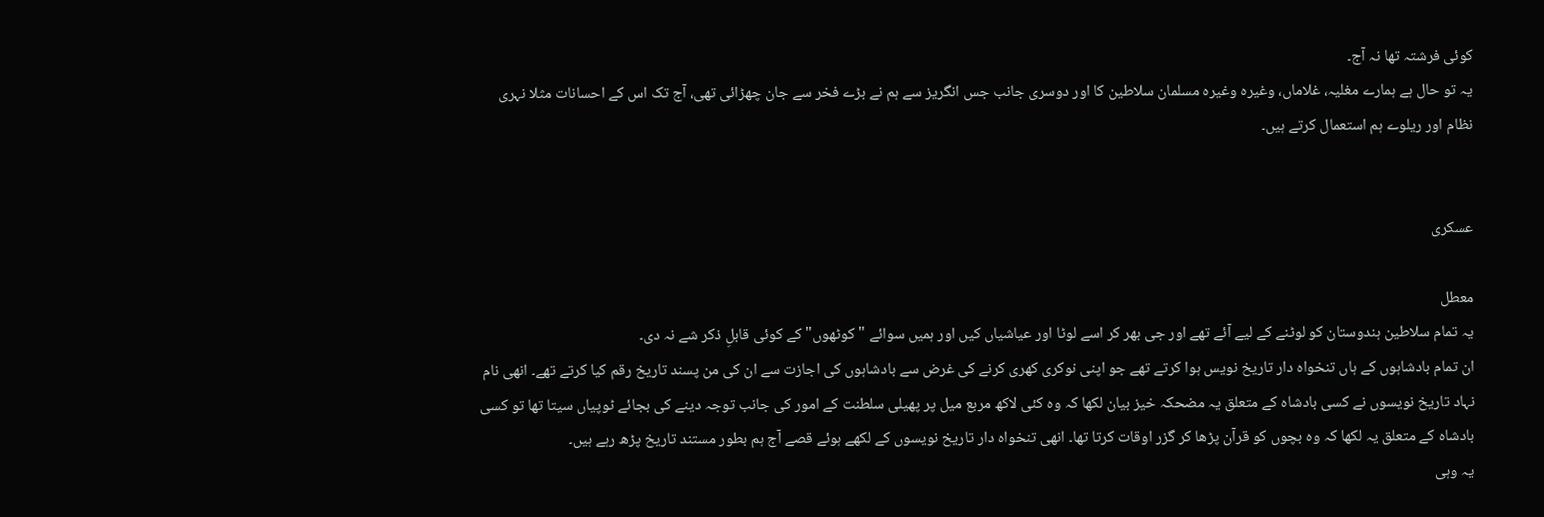کوئی فرشتہ تھا نہ آج۔
یہ تو حال ہے ہمارے مغلیہ، غلاماں، وغیرہ وغیرہ مسلمان سلاطین کا اور دوسری جانب جس انگریز سے ہم نے بڑے فخر سے جان چھڑائی تھی، آج تک اس کے احسانات مثلا نہری نظام اور ریلوے ہم استعمال کرتے ہیں۔


عسکری

معطل
یہ تمام سلاطین ہندوستان کو لوٹنے کے لیے آئے تھے اور جی بھر کر اسے لوٹا اور عیاشیاں کیں اور ہمیں سوائے "کوٹھوں" کے کوئی قابلِ ذکر شے نہ دی۔
ان تمام بادشاہوں کے ہاں تنخواہ دار تاریخ نویس ہوا کرتے تھے جو اپنی نوکری کھری کرنے کی غرض سے بادشاہوں کی اجازت سے ان کی من پسند تاریخ رقم کیا کرتے تھے۔ انھی نام نہاد تاریخ نویسوں نے کسی بادشاہ کے متعلق یہ مضحکہ خیز بیان لکھا کہ وہ کئی لاکھ مربع میل پر پھیلی سلطنت کے امور کی جانب توجہ دینے کی بجائے ٹوپیاں سیتا تھا تو کسی بادشاہ کے متعلق یہ لکھا کہ وہ بچوں کو قرآن پڑھا کر گزر اوقات کرتا تھا۔ انھی تنخواہ دار تاریخ نویسوں کے لکھے ہوئے قصے آج ہم بطور مستند تاریخ پڑھ رہے ہیں۔
یہ وہی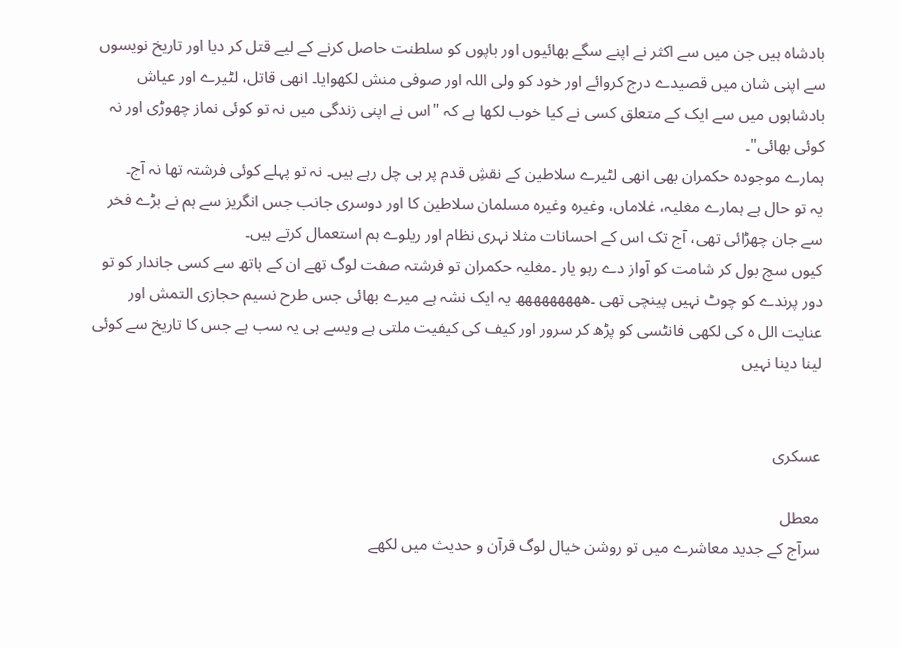بادشاہ ہیں جن میں سے اکثر نے اپنے سگے بھائیوں اور باپوں کو سلطنت حاصل کرنے کے لیے قتل کر دیا اور تاریخ نویسوں سے اپنی شان میں قصیدے درج کروائے اور خود کو ولی اللہ اور صوفی منش لکھوایا۔ انھی قاتل، لٹیرے اور عیاش بادشاہوں میں سے ایک کے متعلق کسی نے کیا خوب لکھا ہے کہ "اس نے اپنی زندگی میں نہ تو کوئی نماز چھوڑی اور نہ کوئی بھائی"۔
ہمارے موجودہ حکمران بھی انھی لٹیرے سلاطین کے نقشِ قدم پر ہی چل رہے ہیں۔ نہ تو پہلے کوئی فرشتہ تھا نہ آج۔
یہ تو حال ہے ہمارے مغلیہ، غلاماں، وغیرہ وغیرہ مسلمان سلاطین کا اور دوسری جانب جس انگریز سے ہم نے بڑے فخر سے جان چھڑائی تھی، آج تک اس کے احسانات مثلا نہری نظام اور ریلوے ہم استعمال کرتے ہیں۔
کیوں سچ بول کر شامت کو آواز دے رہو یار ۔مغلیہ حکمران تو فرشتہ صفت لوگ تھے ان کے ہاتھ سے کسی جاندار کو تو دور پرندے کو چوٹ نہیں پینچی تھی ۔ھھھھھھھھھ یہ ایک نشہ ہے میرے بھائی جس طرح نسیم حجازی التمش اور عنایت الل ہ کی لکھی فانٹسی کو پڑھ کر سرور اور کیف کی کیفیت ملتی ہے ویسے ہی یہ سب ہے جس کا تاریخ سے کوئی لینا دینا نہیں


عسکری

معطل
سرآج کے جدید معاشرے میں تو روشن خیال لوگ قرآن و حدیث میں لکھے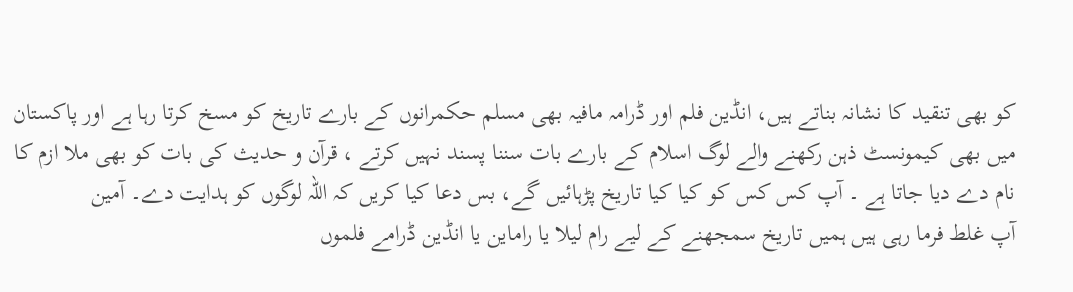کو بھی تنقید کا نشانہ بناتے ہیں، انڈین فلم اور ڈرامہ مافیہ بھی مسلم حکمرانوں کے بارے تاریخ کو مسخ کرتا رہا ہے اور پاکستان میں بھی کیمونسٹ ذہن رکھنے والے لوگ اسلام کے بارے بات سننا پسند نہیں کرتے ، قرآن و حدیث کی بات کو بھی ملا ازم کا نام دے دیا جاتا ہے ۔ آپ کس کس کو کیا کیا تاریخ پڑہائیں گے، بس دعا کیا کریں کہ اللہ لوگوں کو ہدایت دے۔ آمین
آپ غلط فرما رہی ہیں ہمیں تاریخ سمجھنے کے لیے رام لیلا یا راماین یا انڈین ڈرامے فلموں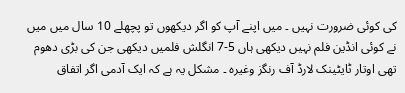کی کوئی ضرورت نہیں ۔ میں اپنے آپ کو اگر دیکھوں تو پچھلے 10 سال میں میں نے کوئی انڈین فلم نہیں دیکھی ہاں 5-7 انگلش فلمیں دیکھی جن کی بڑی دھوم تھی اوتار ٹایٹینک لارڈ آف رنگز وغیرہ ۔ مشکل یہ ہے کہ ایک آدمی اگر اتفاق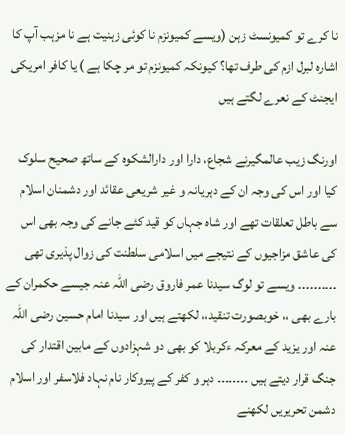نا کرے تو کمیونسٹ زہن (ویسے کمیونزم نا کوئی زہنیت ہے نا مزہب آپ کا اشارہ لبرل ازم کی طرف تھا؟ کیونکہ کمیونزم تو مر چکا ہے ) یا کافر امریکی ایجنٹ کے نعرے لگتے ہیں

اورنگ زیب عالمگیرنے شجاع، دارا اور دارالشکوہ کے ساتھ صحیح سلوک کیا اور اس کی وجہ ان کے دہریانہ و غیر شریعی عقائد اور دشمنان اسلام سے باطل تعلقات تھے اور شاہ جہاں کو قید کئے جانے کی وجہ بھی اس کی عاشق مزاجیوں کے نتیجے میں اسلامی سلطنت کی زوال پذیری تھی ۔۔۔۔۔۔۔۔۔۔ ویسے تو لوگ سیدنا عمر فاروق رضی اللہ عنہ جیسے حکمران کے بارے بھی ،، خوبصورت تنقید،، لکھتے ہیں اور سیدنا امام حسین رضی اللہ عنہ اور یزید کے معرکہ ءکربلا کو بھی دو شہزادوں کے مابین اقتدار کی جنگ قرار دیتے ہیں ۔۔۔۔۔۔۔۔ دہر و کفر کے پیروکار نام نہاد فلاسفر اور اسلام دشمن تحریریں لکھنے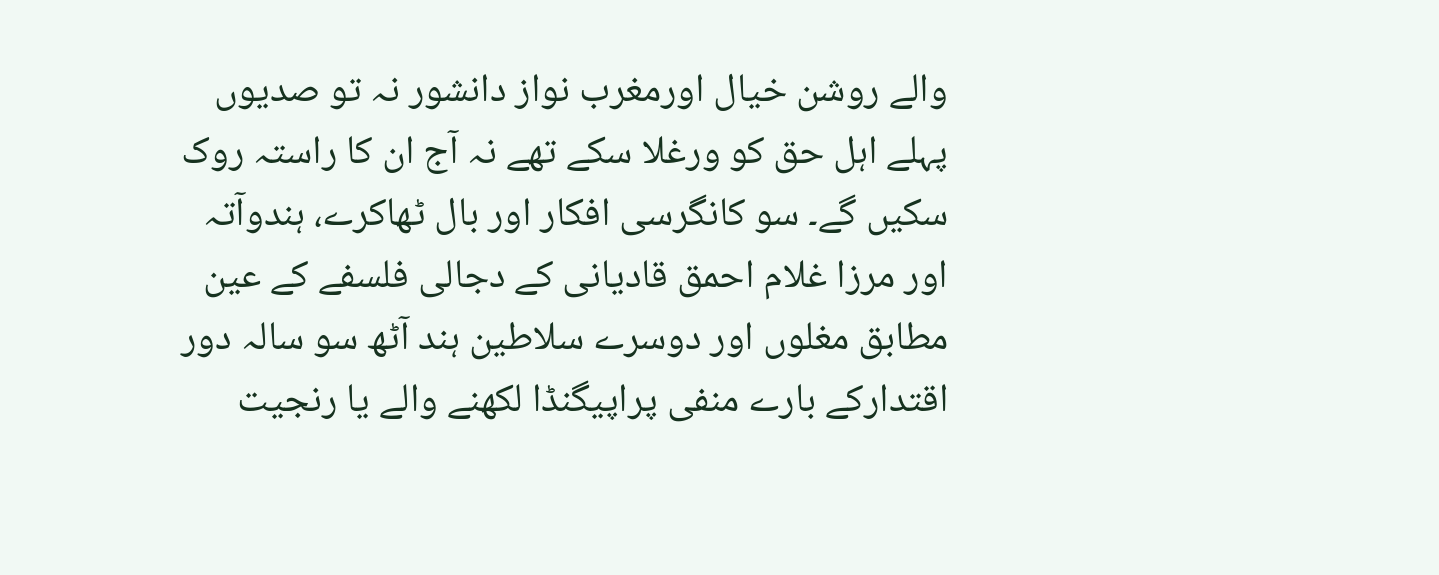والے روشن خیال اورمغرب نواز دانشور نہ تو صدیوں پہلے اہل حق کو ورغلا سکے تھے نہ آج ان کا راستہ روک سکیں گے۔ سو کانگرسی افکار اور بال ٹھاکرے، ہندوآتہ اور مرزا غلام احمق قادیانی کے دجالی فلسفے کے عین مطابق مغلوں اور دوسرے سلاطین ہند آٹھ سو سالہ دور اقتدارکے بارے منفی پراپیگنڈا لکھنے والے یا رنجیت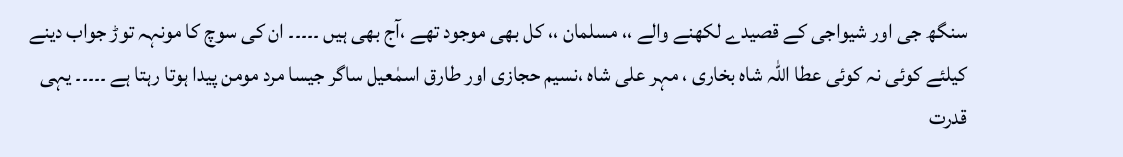سنگھ جی اور شیواجی کے قصیدے لکھنے والے ،، مسلمان ،، کل بھی موجود تھے ،آج بھی ہیں ۔۔۔۔۔ ان کی سوچ کا مونہہ توڑ جواب دینے کیلئے کوئی نہ کوئی عطا اللہ شاہ بخاری ، مہر علی شاہ ،نسیم حجازی اور طارق اسمٰعیل ساگر جیسا مرد مومن پیدا ہوتا رہتا ہے ۔۔۔۔۔ یہی قدرت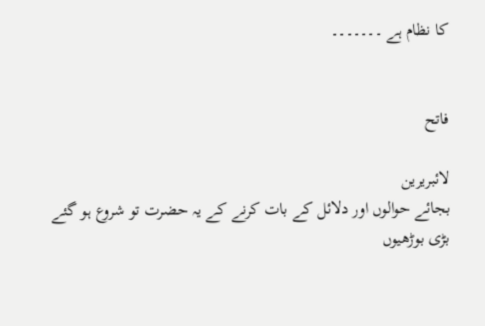کا نظام ہے ۔۔۔۔۔۔۔


فاتح

لائبریرین
بجائے حوالوں اور دلائل کے بات کرنے کے یہ حضرت تو شروع ہو گئے بڑی بوڑھیوں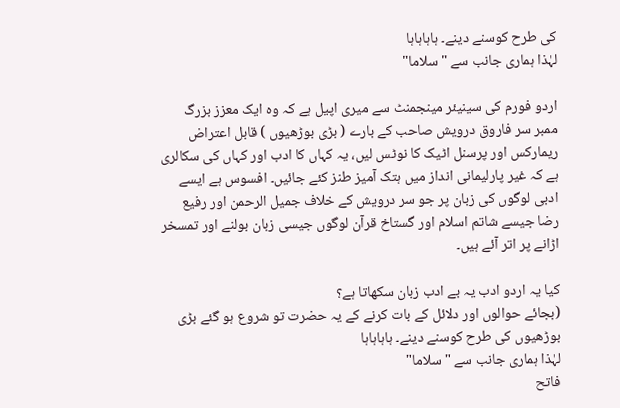کی طرح کوسنے دینے۔ ہاہاہاہا
لہٰذا ہماری جانب سے "سلاما"

اردو فورم کی سینیئر مینجمنٹ سے میری اپیل ہے کہ وہ ایک معزز بزرگ ممبر سر فاروق درویش صاحب کے بارے ( بڑی بوڑھیوں ) قابل اعتراض ریمارکس اور پرسنل اٹیک کا نوٹس لیں، یہ کہاں کا ادب اور کہاں کی سکالری ہے کہ غیر پارلیمانی انداز میں ہتک آمیز طنز کئے جائیں۔ افسوس ہے ایسے ادبی لوگوں کی زبان پر جو سر درویش کے خلاف جمیل الرحمن اور رفیع رضا جیسے شاتم اسلام اور گستاخ قرآن لوگوں جیسی زبان بولنے اور تمسخر اڑانے پر اتر آئے ہیں۔

کیا یہ اردو ادب یہ بے ادب زبان سکھاتا ہے؟
(بجائے حوالوں اور دلائل کے بات کرنے کے یہ حضرت تو شروع ہو گئے بڑی بوڑھیوں کی طرح کوسنے دینے۔ ہاہاہاہا
لہٰذا ہماری جانب سے "سلاما"
فاتح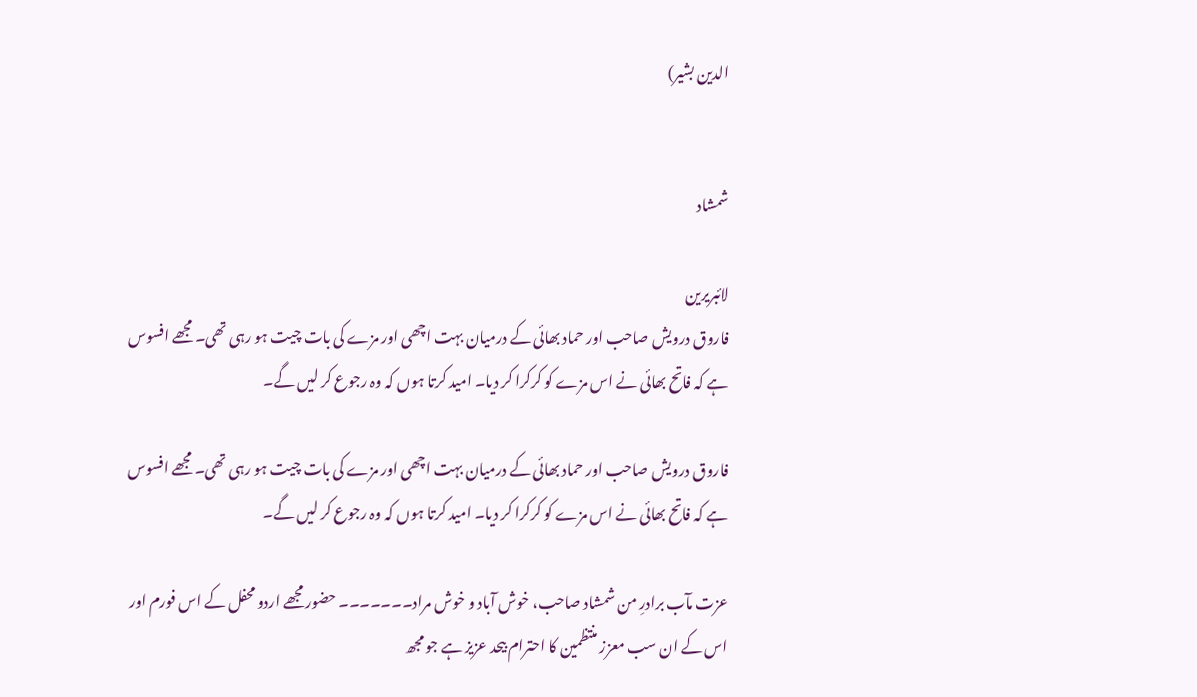الدین بشیر)


شمشاد

لائبریرین
فاروق درویش صاحب اور حماد بھائی کے درمیان بہت اچھی اور مزے کی بات چیت ہو رہی تھی۔ مجھے افسوس ہے کہ فاتح بھائی نے اس مزے کو کرکرا کر دیا۔ امید کرتا ہوں کہ وہ رجوع کر لیں گے۔

فاروق درویش صاحب اور حماد بھائی کے درمیان بہت اچھی اور مزے کی بات چیت ہو رہی تھی۔ مجھے افسوس ہے کہ فاتح بھائی نے اس مزے کو کرکرا کر دیا۔ امید کرتا ہوں کہ وہ رجوع کر لیں گے۔

عزت مآب برادرِ من شمشاد صاحب، خوش آباد و خوش مراد۔۔۔۔۔۔۔ حضور مجھے اردو محفل کے اس فورم اور اس کے ان سب معزز منتظمین کا احترام بیحد عزیز ہے جو مجھ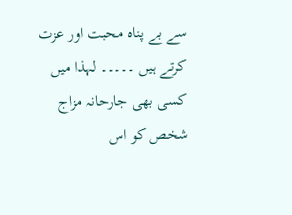سے بے پناہ محبت اور عزت کرتے ہیں ۔۔۔۔۔ لہذا میں کسی بھی جارحانہ مزاج شخص کو اس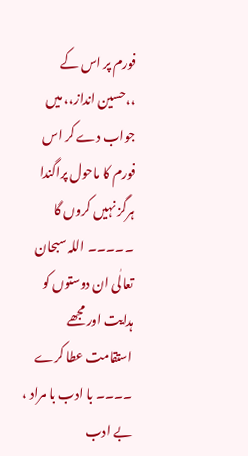فورم پر اس کے ،،حسین انداز،، میں جواب دے کر اس فورم کا ماحول پراگندا ہرگز نہیں کروں گا ۔۔۔۔۔ اللہ سبحان تعالٰی ان دوستوں کو ہدایت اور مجھے استقامت عطا کرے ۔۔۔۔ با ادب با مراد ، بے ادب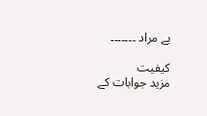بے مراد ۔۔۔۔۔۔۔

کیفیت
مزید جوابات کے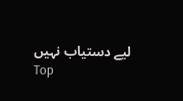لیے دستیاب نہیں
Top